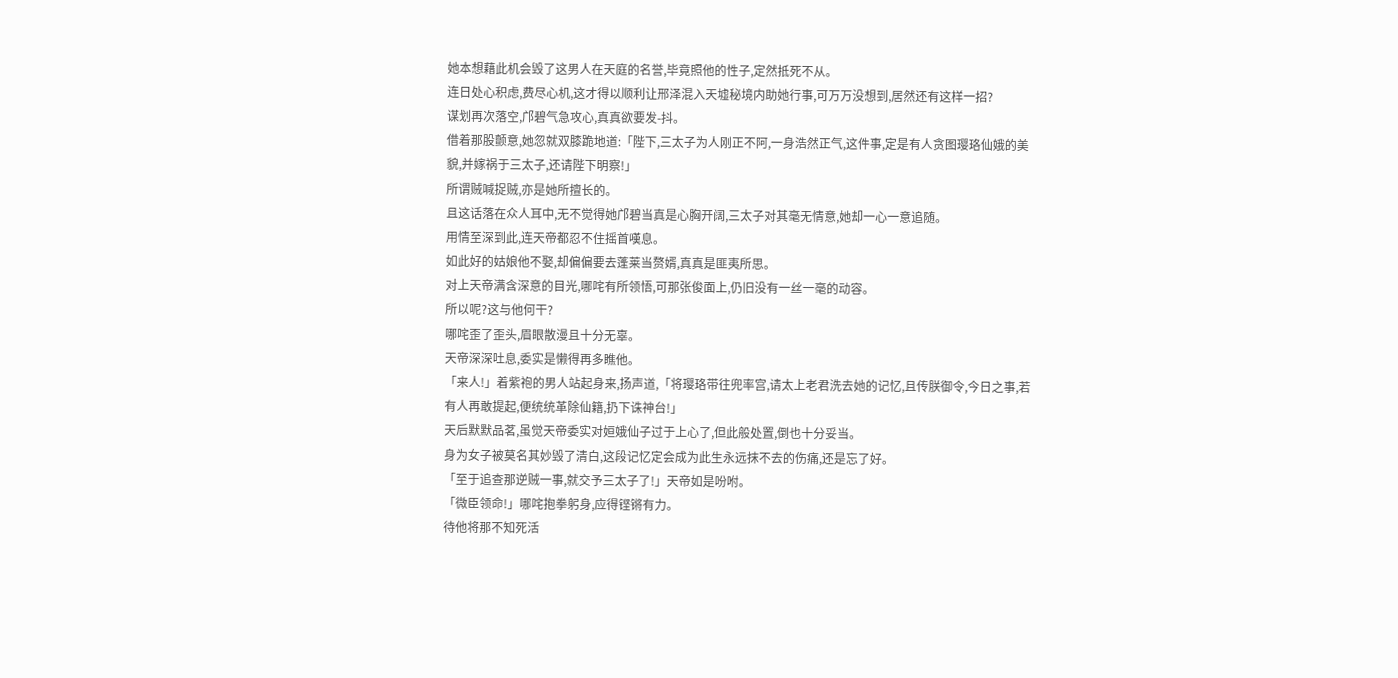她本想藉此机会毁了这男人在天庭的名誉,毕竟照他的性子,定然抵死不从。
连日处心积虑,费尽心机,这才得以顺利让邢泽混入天墟秘境内助她行事,可万万没想到,居然还有这样一招?
谋划再次落空,邝碧气急攻心,真真欲要发-抖。
借着那股颤意,她忽就双膝跪地道:「陛下,三太子为人刚正不阿,一身浩然正气,这件事,定是有人贪图璎珞仙娥的美貌,并嫁祸于三太子,还请陛下明察!」
所谓贼喊捉贼,亦是她所擅长的。
且这话落在众人耳中,无不觉得她邝碧当真是心胸开阔,三太子对其毫无情意,她却一心一意追随。
用情至深到此,连天帝都忍不住摇首嘆息。
如此好的姑娘他不娶,却偏偏要去蓬莱当赘婿,真真是匪夷所思。
对上天帝满含深意的目光,哪咤有所领悟,可那张俊面上,仍旧没有一丝一毫的动容。
所以呢?这与他何干?
哪咤歪了歪头,眉眼散漫且十分无辜。
天帝深深吐息,委实是懒得再多瞧他。
「来人!」着紫袍的男人站起身来,扬声道,「将璎珞带往兜率宫,请太上老君洗去她的记忆,且传朕御令,今日之事,若有人再敢提起,便统统革除仙籍,扔下诛神台!」
天后默默品茗,虽觉天帝委实对姮娥仙子过于上心了,但此般处置,倒也十分妥当。
身为女子被莫名其妙毁了清白,这段记忆定会成为此生永远抹不去的伤痛,还是忘了好。
「至于追查那逆贼一事,就交予三太子了!」天帝如是吩咐。
「微臣领命!」哪咤抱拳躬身,应得铿锵有力。
待他将那不知死活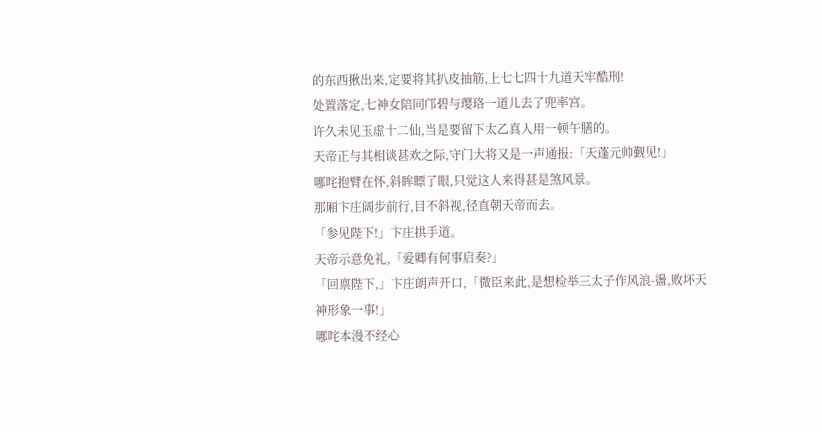的东西揪出来,定要将其扒皮抽筋,上七七四十九道天牢酷刑!
处置落定,七神女陪同邝碧与璎珞一道儿去了兜率宫。
许久未见玉虚十二仙,当是要留下太乙真人用一顿午膳的。
天帝正与其相谈甚欢之际,守门大将又是一声通报:「天蓬元帅觐见!」
哪咤抱臂在怀,斜眸瞟了眼,只觉这人来得甚是煞风景。
那厢卞庄阔步前行,目不斜视,径直朝天帝而去。
「参见陛下!」卞庄拱手道。
天帝示意免礼,「爱卿有何事启奏?」
「回禀陛下,」卞庄朗声开口,「微臣来此,是想检举三太子作风浪-盪,败坏天神形象一事!」
哪咤本漫不经心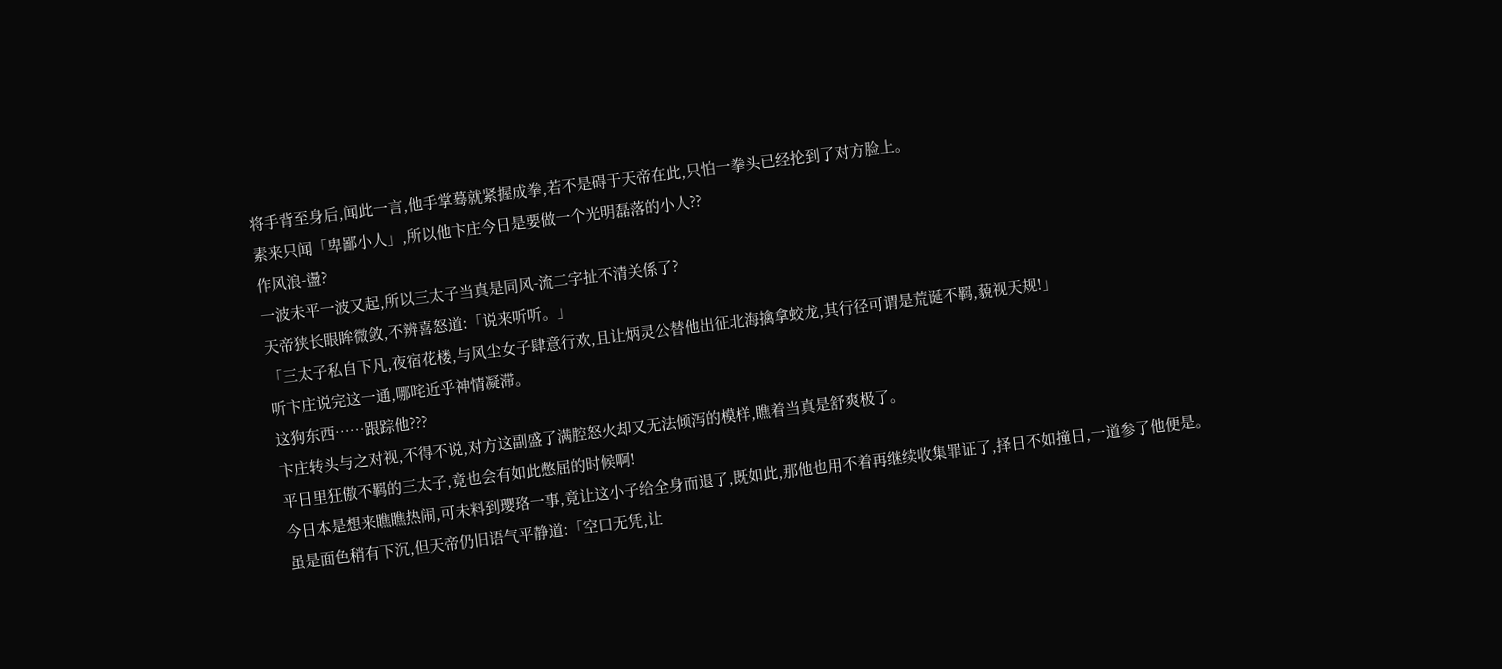将手背至身后,闻此一言,他手掌蓦就紧握成拳,若不是碍于天帝在此,只怕一拳头已经抡到了对方脸上。
素来只闻「卑鄙小人」,所以他卞庄今日是要做一个光明磊落的小人??
作风浪-盪?
一波未平一波又起,所以三太子当真是同风-流二字扯不清关係了?
天帝狭长眼眸微敛,不辨喜怒道:「说来听听。」
「三太子私自下凡,夜宿花楼,与风尘女子肆意行欢,且让炳灵公替他出征北海擒拿蛟龙,其行径可谓是荒诞不羁,藐视天规!」
听卞庄说完这一通,哪咤近乎神情凝滞。
这狗东西……跟踪他???
卞庄转头与之对视,不得不说,对方这副盛了满腔怒火却又无法倾泻的模样,瞧着当真是舒爽极了。
平日里狂傲不羁的三太子,竟也会有如此憋屈的时候啊!
今日本是想来瞧瞧热闹,可未料到璎珞一事,竟让这小子给全身而退了,既如此,那他也用不着再继续收集罪证了,择日不如撞日,一道参了他便是。
虽是面色稍有下沉,但天帝仍旧语气平静道:「空口无凭,让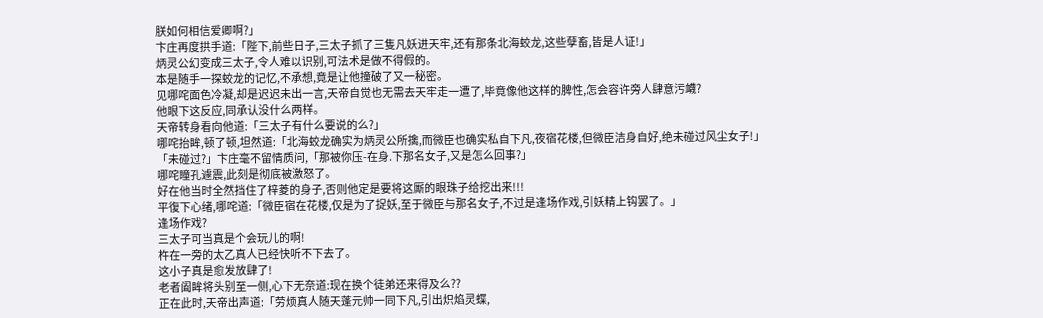朕如何相信爱卿啊?」
卞庄再度拱手道:「陛下,前些日子,三太子抓了三隻凡妖进天牢,还有那条北海蛟龙,这些孽畜,皆是人证!」
炳灵公幻变成三太子,令人难以识别,可法术是做不得假的。
本是随手一探蛟龙的记忆,不承想,竟是让他撞破了又一秘密。
见哪咤面色冷凝,却是迟迟未出一言,天帝自觉也无需去天牢走一遭了,毕竟像他这样的脾性,怎会容许旁人肆意污衊?
他眼下这反应,同承认没什么两样。
天帝转身看向他道:「三太子有什么要说的么?」
哪咤抬眸,顿了顿,坦然道:「北海蛟龙确实为炳灵公所擒,而微臣也确实私自下凡,夜宿花楼,但微臣洁身自好,绝未碰过风尘女子!」
「未碰过?」卞庄毫不留情质问,「那被你压-在身.下那名女子,又是怎么回事?」
哪咤瞳孔遽震,此刻是彻底被激怒了。
好在他当时全然挡住了梓菱的身子,否则他定是要将这厮的眼珠子给挖出来!!!
平復下心绪,哪咤道:「微臣宿在花楼,仅是为了捉妖,至于微臣与那名女子,不过是逢场作戏,引妖精上钩罢了。」
逢场作戏?
三太子可当真是个会玩儿的啊!
杵在一旁的太乙真人已经快听不下去了。
这小子真是愈发放肆了!
老者阖眸将头别至一侧,心下无奈道:现在换个徒弟还来得及么??
正在此时,天帝出声道:「劳烦真人随天蓬元帅一同下凡,引出炽焰灵蝶,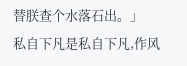替朕查个水落石出。」
私自下凡是私自下凡,作风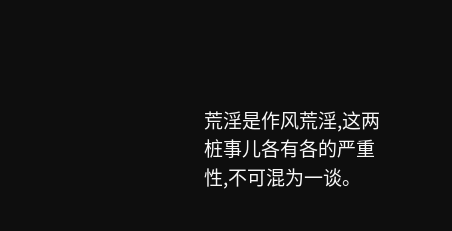荒淫是作风荒淫,这两桩事儿各有各的严重性,不可混为一谈。